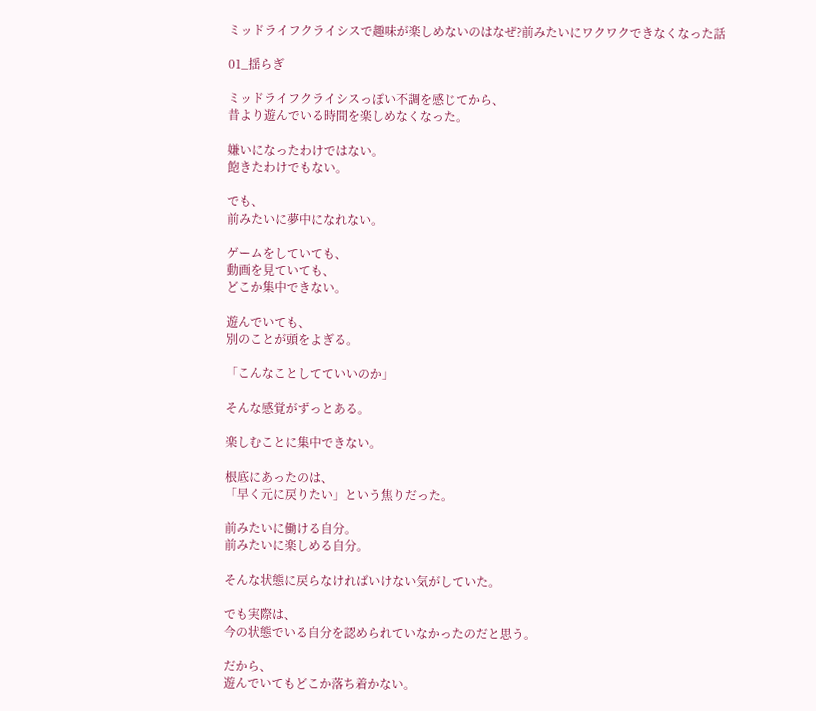ミッドライフクライシスで趣味が楽しめないのはなぜ?前みたいにワクワクできなくなった話

01_揺らぎ

ミッドライフクライシスっぽい不調を感じてから、
昔より遊んでいる時間を楽しめなくなった。

嫌いになったわけではない。
飽きたわけでもない。

でも、
前みたいに夢中になれない。

ゲームをしていても、
動画を見ていても、
どこか集中できない。

遊んでいても、
別のことが頭をよぎる。

「こんなことしてていいのか」

そんな感覚がずっとある。

楽しむことに集中できない。

根底にあったのは、
「早く元に戻りたい」という焦りだった。

前みたいに働ける自分。
前みたいに楽しめる自分。

そんな状態に戻らなければいけない気がしていた。

でも実際は、
今の状態でいる自分を認められていなかったのだと思う。

だから、
遊んでいてもどこか落ち着かない。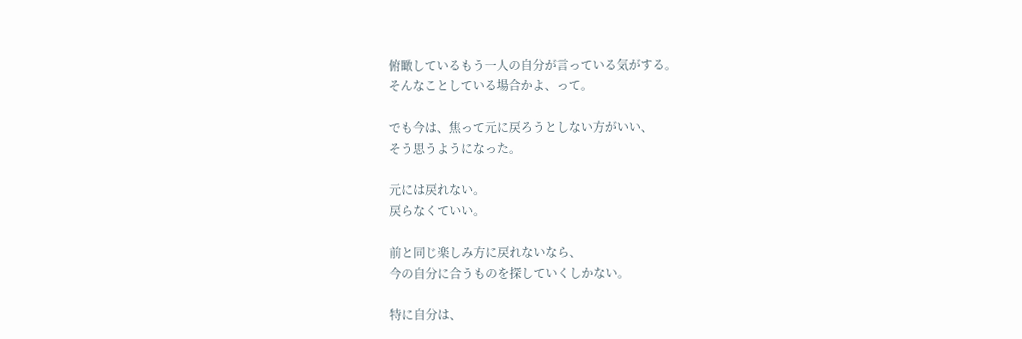俯瞰しているもう一人の自分が言っている気がする。
そんなことしている場合かよ、って。

でも今は、焦って元に戻ろうとしない方がいい、
そう思うようになった。

元には戻れない。
戻らなくていい。

前と同じ楽しみ方に戻れないなら、
今の自分に合うものを探していくしかない。

特に自分は、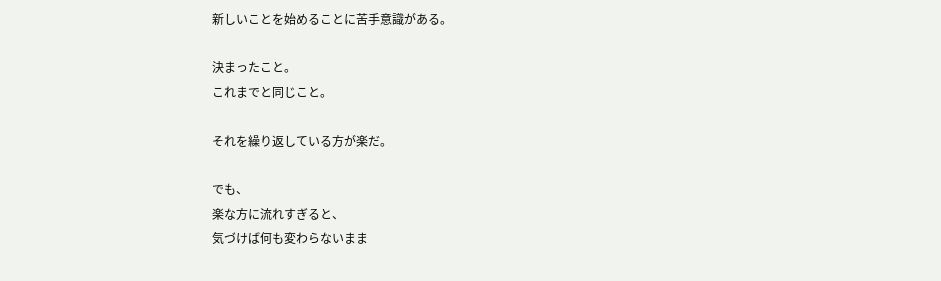新しいことを始めることに苦手意識がある。

決まったこと。
これまでと同じこと。

それを繰り返している方が楽だ。

でも、
楽な方に流れすぎると、
気づけば何も変わらないまま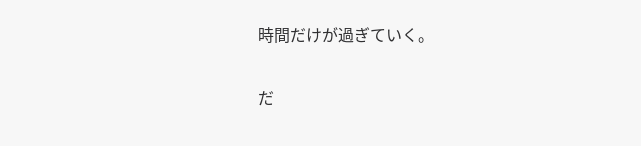時間だけが過ぎていく。

だ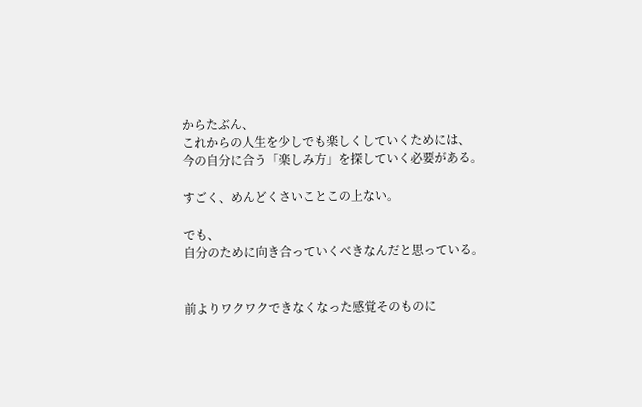からたぶん、
これからの人生を少しでも楽しくしていくためには、
今の自分に合う「楽しみ方」を探していく必要がある。

すごく、めんどくさいことこの上ない。

でも、
自分のために向き合っていくべきなんだと思っている。


前よりワクワクできなくなった感覚そのものに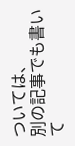ついては、
別の記事でも書いて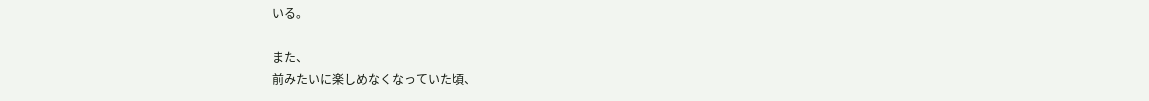いる。

また、
前みたいに楽しめなくなっていた頃、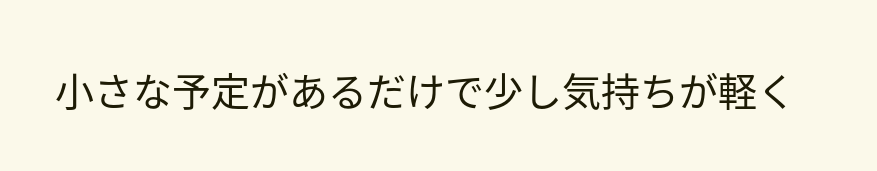小さな予定があるだけで少し気持ちが軽く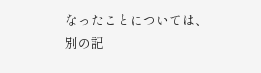なったことについては、
別の記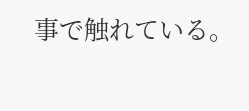事で触れている。